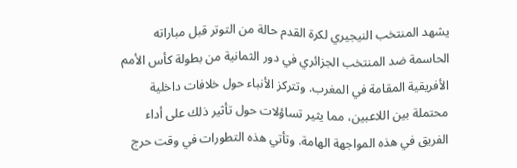يشهد المنتخب النيجيري لكرة القدم حالة من التوتر قبل مباراته الحاسمة ضد المنتخب الجزائري في دور الثمانية من بطولة كأس الأمم الأفريقية المقامة في المغرب. وتتركز الأنباء حول خلافات داخلية محتملة بين اللاعبين، مما يثير تساؤلات حول تأثير ذلك على أداء الفريق في هذه المواجهة الهامة. وتأتي هذه التطورات في وقت حرج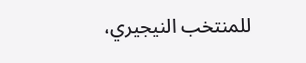للمنتخب النيجيري،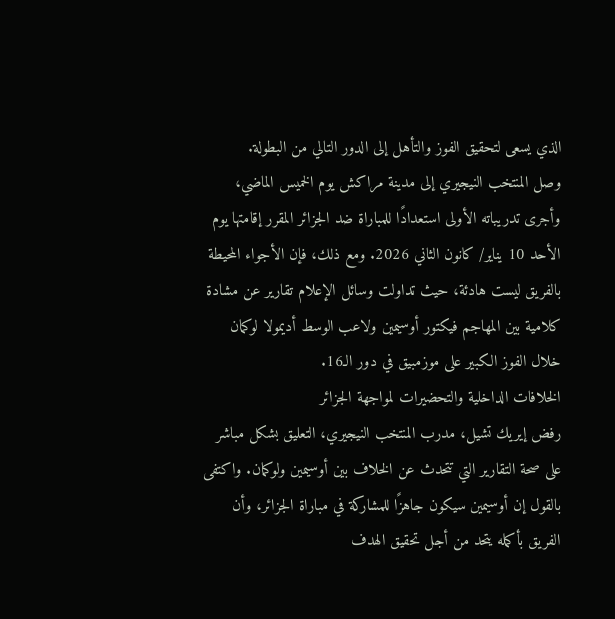الذي يسعى لتحقيق الفوز والتأهل إلى الدور التالي من البطولة.
وصل المنتخب النيجيري إلى مدينة مراكش يوم الخميس الماضي، وأجرى تدريباته الأولى استعدادًا للمباراة ضد الجزائر المقرر إقامتها يوم الأحد 10 يناير/ كانون الثاني 2026. ومع ذلك، فإن الأجواء المحيطة بالفريق ليست هادئة، حيث تداولت وسائل الإعلام تقارير عن مشادة كلامية بين المهاجم فيكتور أوسيمين ولاعب الوسط أديمولا لوكمان خلال الفوز الكبير على موزمبيق في دور الـ16.
الخلافات الداخلية والتحضيرات لمواجهة الجزائر
رفض إيريك تشيل، مدرب المنتخب النيجيري، التعليق بشكل مباشر على صحة التقارير التي تتحدث عن الخلاف بين أوسيمين ولوكمان. واكتفى بالقول إن أوسيمين سيكون جاهزًا للمشاركة في مباراة الجزائر، وأن الفريق بأكمله يتحد من أجل تحقيق الهدف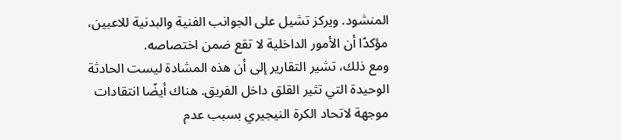المنشود. ويركز تشيل على الجوانب الفنية والبدنية للاعبين، مؤكدًا أن الأمور الداخلية لا تقع ضمن اختصاصه.
ومع ذلك، تشير التقارير إلى أن هذه المشادة ليست الحادثة الوحيدة التي تثير القلق داخل الفريق. هناك أيضًا انتقادات موجهة لاتحاد الكرة النيجيري بسبب عدم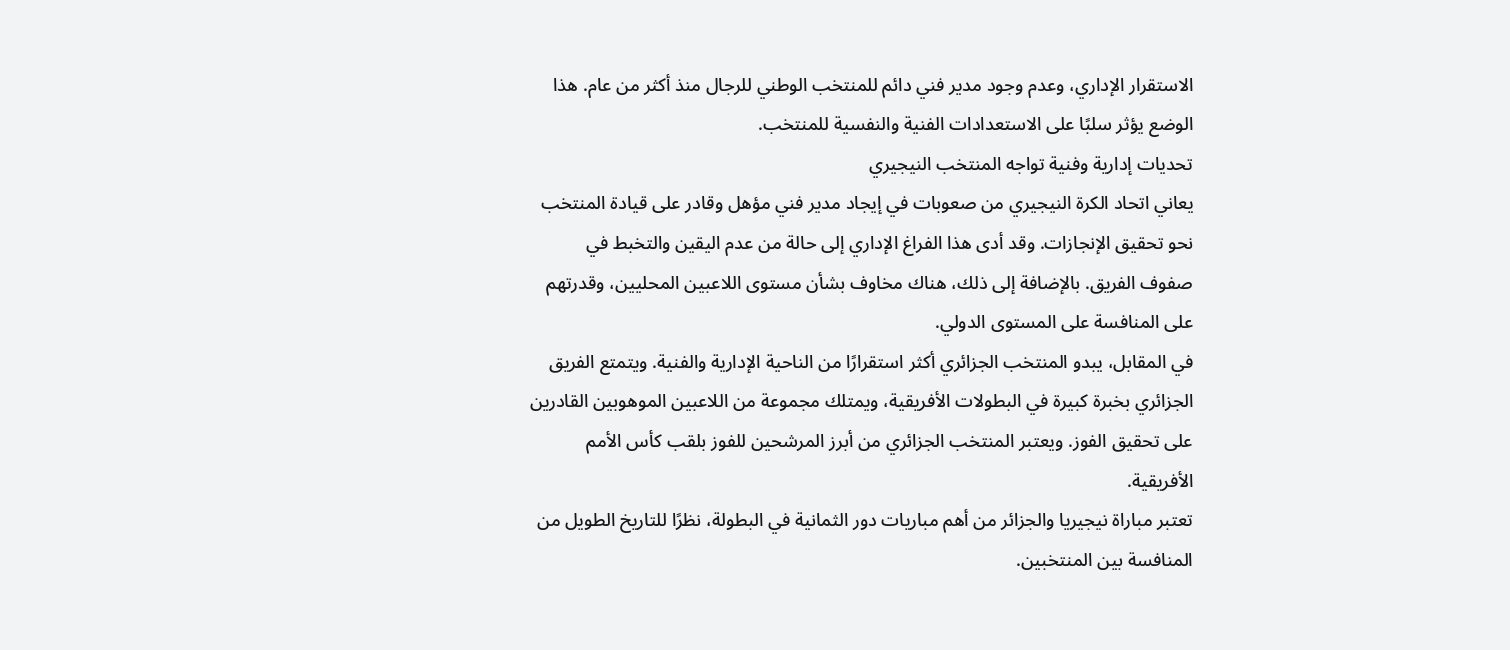الاستقرار الإداري، وعدم وجود مدير فني دائم للمنتخب الوطني للرجال منذ أكثر من عام. هذا الوضع يؤثر سلبًا على الاستعدادات الفنية والنفسية للمنتخب.
تحديات إدارية وفنية تواجه المنتخب النيجيري
يعاني اتحاد الكرة النيجيري من صعوبات في إيجاد مدير فني مؤهل وقادر على قيادة المنتخب نحو تحقيق الإنجازات. وقد أدى هذا الفراغ الإداري إلى حالة من عدم اليقين والتخبط في صفوف الفريق. بالإضافة إلى ذلك، هناك مخاوف بشأن مستوى اللاعبين المحليين، وقدرتهم على المنافسة على المستوى الدولي.
في المقابل، يبدو المنتخب الجزائري أكثر استقرارًا من الناحية الإدارية والفنية. ويتمتع الفريق الجزائري بخبرة كبيرة في البطولات الأفريقية، ويمتلك مجموعة من اللاعبين الموهوبين القادرين على تحقيق الفوز. ويعتبر المنتخب الجزائري من أبرز المرشحين للفوز بلقب كأس الأمم الأفريقية.
تعتبر مباراة نيجيريا والجزائر من أهم مباريات دور الثمانية في البطولة، نظرًا للتاريخ الطويل من المنافسة بين المنتخبين.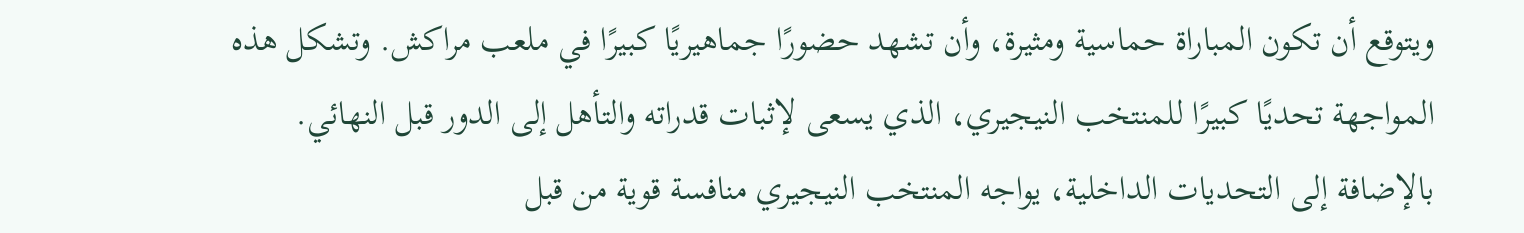ويتوقع أن تكون المباراة حماسية ومثيرة، وأن تشهد حضورًا جماهيريًا كبيرًا في ملعب مراكش. وتشكل هذه المواجهة تحديًا كبيرًا للمنتخب النيجيري، الذي يسعى لإثبات قدراته والتأهل إلى الدور قبل النهائي.
بالإضافة إلى التحديات الداخلية، يواجه المنتخب النيجيري منافسة قوية من قبل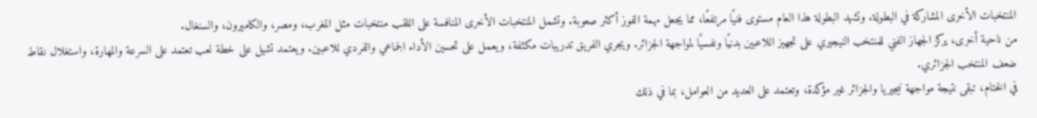المنتخبات الأخرى المشاركة في البطولة. وتشهد البطولة هذا العام مستوى فنيًا مرتفعًا، مما يجعل مهمة الفوز أكثر صعوبة. وتشمل المنتخبات الأخرى المنافسة على اللقب منتخبات مثل المغرب، ومصر، والكاميرون، والسنغال.
من ناحية أخرى، يركز الجهاز الفني للمنتخب النيجيري على تجهيز اللاعبين بدنيًا ونفسيًا لمواجهة الجزائر. ويجري الفريق تدريبات مكثفة، ويعمل على تحسين الأداء الجماعي والفردي للاعبين. ويعتمد تشيل على خطة لعب تعتمد على السرعة والمهارة، واستغلال نقاط ضعف المنتخب الجزائري.
في الختام، تبقى نتيجة مواجهة نيجيريا والجزائر غير مؤكدة، وتعتمد على العديد من العوامل، بما في ذلك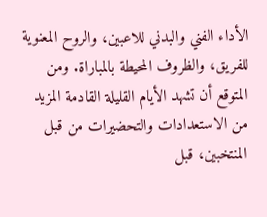الأداء الفني والبدني للاعبين، والروح المعنوية للفريق، والظروف المحيطة بالمباراة. ومن المتوقع أن تشهد الأيام القليلة القادمة المزيد من الاستعدادات والتحضيرات من قبل المنتخبين، قبل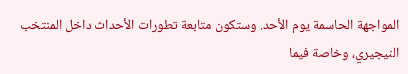المواجهة الحاسمة يوم الأحد. وستكون متابعة تطورات الأحداث داخل المنتخب النيجيري، وخاصة فيما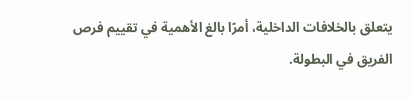يتعلق بالخلافات الداخلية، أمرًا بالغ الأهمية في تقييم فرص الفريق في البطولة.